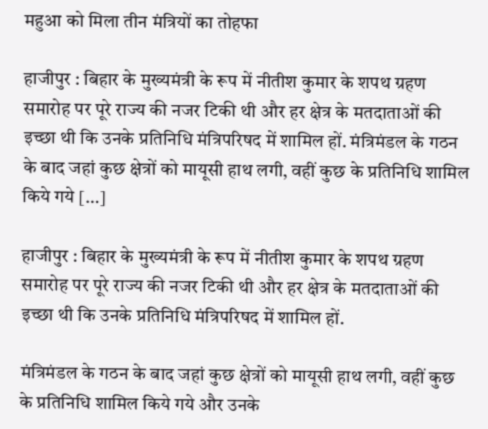महुआ को मिला तीन मंत्रियों का तोहफा

हाजीपुर : बिहार के मुख्यमंत्री के रूप में नीतीश कुमार के शपथ ग्रहण समारोह पर पूरे राज्य की नजर टिकी थी और हर क्षेत्र के मतदाताओं की इच्छा थी कि उनके प्रतिनिधि मंत्रिपरिषद में शामिल हों. मंत्रिमंडल के गठन के बाद जहां कुछ क्षेत्रों को मायूसी हाथ लगी, वहीं कुछ के प्रतिनिधि शामिल किये गये […]

हाजीपुर : बिहार के मुख्यमंत्री के रूप में नीतीश कुमार के शपथ ग्रहण समारोह पर पूरे राज्य की नजर टिकी थी और हर क्षेत्र के मतदाताओं की इच्छा थी कि उनके प्रतिनिधि मंत्रिपरिषद में शामिल हों.

मंत्रिमंडल के गठन के बाद जहां कुछ क्षेत्रों को मायूसी हाथ लगी, वहीं कुछ के प्रतिनिधि शामिल किये गये और उनके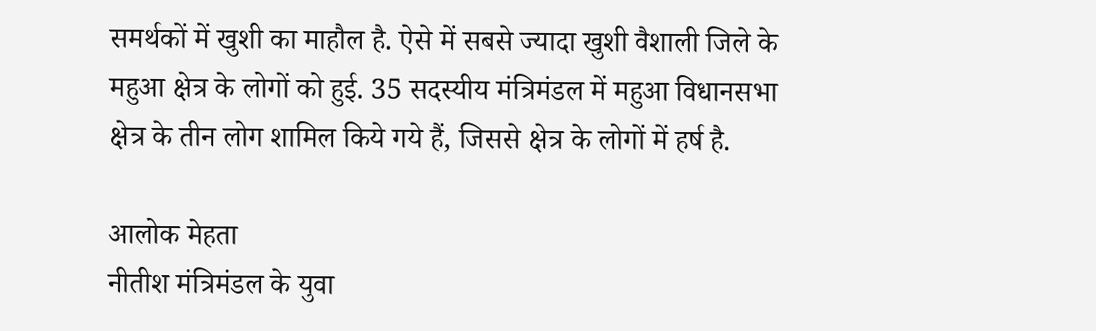समर्थकों में खुशी का माहौल है. ऐसे में सबसे ज्यादा खुशी वैशाली जिले के महुआ क्षेत्र के लोगों को हुई. 35 सदस्यीय मंत्रिमंडल में महुआ विधानसभा क्षेत्र के तीन लोग शामिल किये गये हैं, जिससे क्षेत्र के लोगों में हर्ष है.

आलोक मेहता
नीतीश मंत्रिमंडल के युवा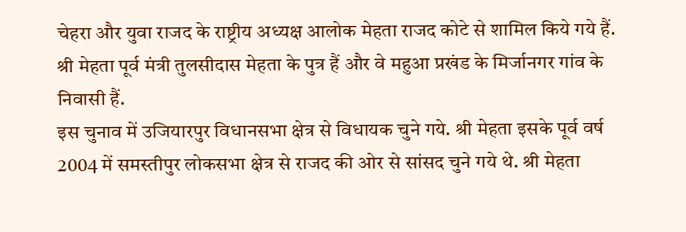चेहरा और युवा राजद के राष्ट्रीय अध्यक्ष आलोक मेहता राजद कोटे से शामिल किये गये हैं. श्री मेहता पूर्व मंत्री तुलसीदास मेहता के पुत्र हैं और वे महुआ प्रखंड के मिर्जानगर गांव के निवासी हैं.
इस चुनाव में उजियारपुर विधानसभा क्षेत्र से विधायक चुने गये. श्री मेहता इसके पूर्व वर्ष 2004 में समस्तीपुर लोकसभा क्षेत्र से राजद की ओर से सांसद चुने गये थे. श्री मेहता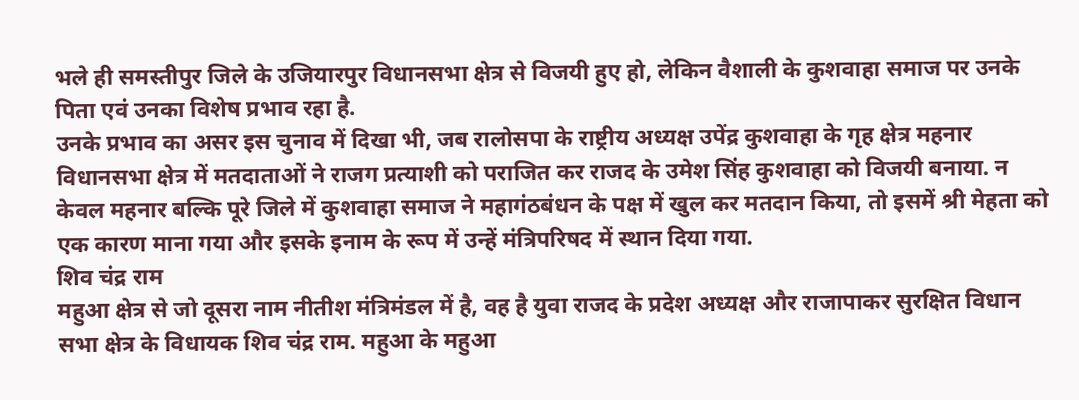भले ही समस्तीपुर जिले के उजियारपुर विधानसभा क्षेत्र से विजयी हुए हो, लेकिन वैशाली के कुशवाहा समाज पर उनके पिता एवं उनका विशेष प्रभाव रहा है.
उनके प्रभाव का असर इस चुनाव में दिखा भी, जब रालोसपा के राष्ट्रीय अध्यक्ष उपेंद्र कुशवाहा के गृह क्षेत्र महनार विधानसभा क्षेत्र में मतदाताओं ने राजग प्रत्याशी को पराजित कर राजद के उमेश सिंह कुशवाहा को विजयी बनाया. न केवल महनार बल्कि पूरे जिले में कुशवाहा समाज ने महागंठबंधन के पक्ष में खुल कर मतदान किया, तो इसमें श्री मेहता को एक कारण माना गया और इसके इनाम के रूप में उन्हें मंत्रिपरिषद में स्थान दिया गया.
शिव चंद्र राम
महुआ क्षेत्र से जो दूसरा नाम नीतीश मंत्रिमंडल में है, वह है युवा राजद के प्रदेश अध्यक्ष और राजापाकर सुरक्षित विधान सभा क्षेत्र के विधायक शिव चंद्र राम. महुआ के महुआ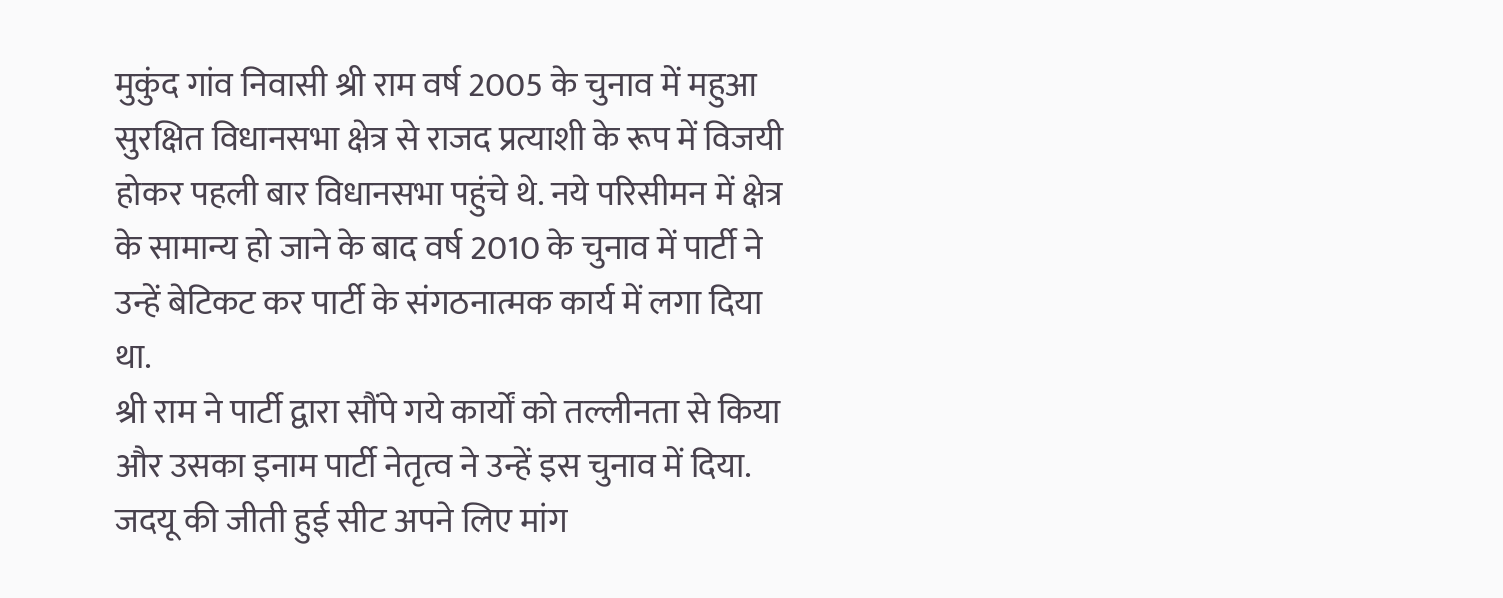मुकुंद गांव निवासी श्री राम वर्ष 2005 के चुनाव में महुआ सुरक्षित विधानसभा क्षेत्र से राजद प्रत्याशी के रूप में विजयी होकर पहली बार विधानसभा पहुंचे थे. नये परिसीमन में क्षेत्र के सामान्य हो जाने के बाद वर्ष 2010 के चुनाव में पार्टी ने उन्हें बेटिकट कर पार्टी के संगठनात्मक कार्य में लगा दिया था.
श्री राम ने पार्टी द्वारा सौंपे गये कार्यों को तल्लीनता से किया और उसका इनाम पार्टी नेतृत्व ने उन्हें इस चुनाव में दिया. जदयू की जीती हुई सीट अपने लिए मांग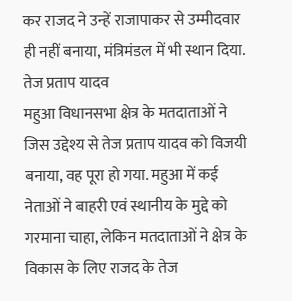कर राजद ने उन्हें राजापाकर से उम्मीदवार ही नहीं बनाया, मंत्रिमंडल में भी स्थान दिया.
तेज प्रताप यादव
महुआ विधानसभा क्षेत्र के मतदाताओं ने जिस उद्देश्य से तेज प्रताप यादव को विजयी बनाया, वह पूरा हो गया. महुआ में कई नेताओं ने बाहरी एवं स्थानीय के मुद्दे को गरमाना चाहा, लेकिन मतदाताओं ने क्षेत्र के विकास के लिए राजद के तेज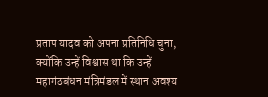प्रताप यादव को अपना प्रतिनिधि चुना,
क्योंकि उन्हें विश्वास था कि उन्हें महागंठबंधन मंत्रिमंडल में स्थान अवश्य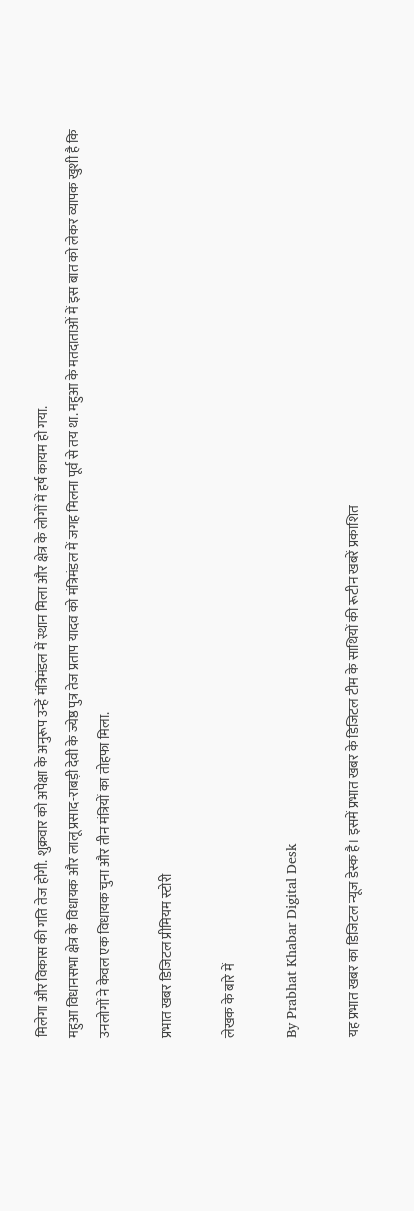मिलेगा और विकास की गति तेज होगी. शुक्रवार को अपेक्षा के अनुरूप उन्हें मंत्रिमंडल में स्थान मिला और क्षेत्र के लोगों में हर्ष कायम हो गया.
महुआ विधानसभा क्षेत्र के विधायक और लालू प्रसाद-राबड़ी देवी के ज्येष्ठ पुत्र तेज प्रताप यादव को मंत्रिमंडल में जगह मिलना पूर्व से तय था. महुआ के मतदाताओं में इस बात को लेकर व्यापक खुशी है कि उनलोगों ने केवल एक विधायक चुना और तीन मंत्रियों का तोहफा मिला.

प्रभात खबर डिजिटल प्रीमियम स्टोरी

लेखक के बारे में

By Prabhat Khabar Digital Desk

यह प्रभात खबर का डिजिटल न्यूज डेस्क है। इसमें प्रभात खबर के डिजिटल टीम के साथियों की रूटीन खबरें प्रकाशित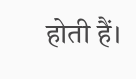होती हैं।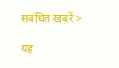संबंधित खबरें >

यह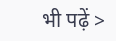भी पढ़ें >